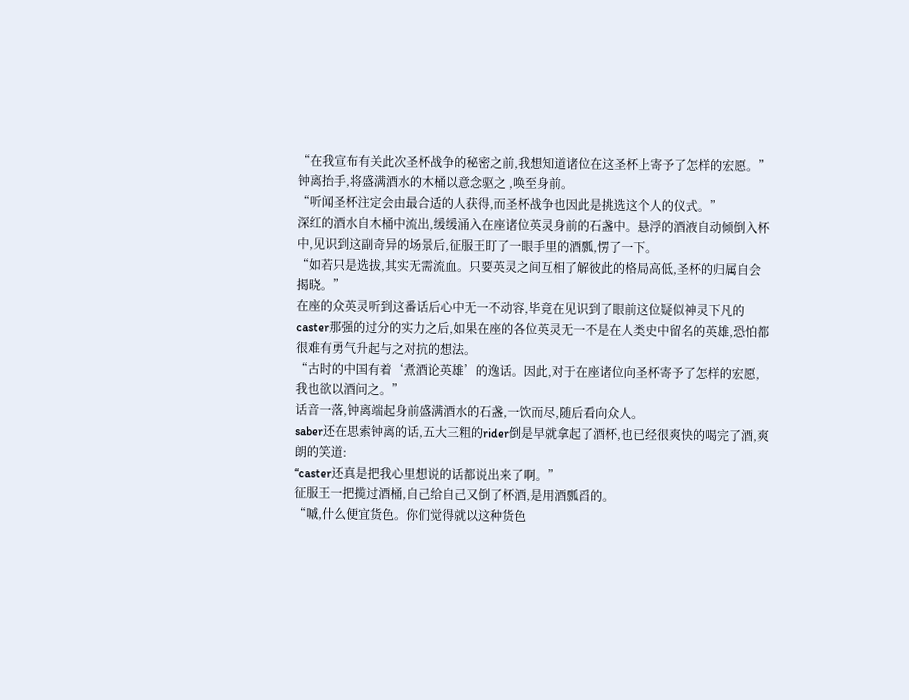“在我宣布有关此次圣杯战争的秘密之前,我想知道诸位在这圣杯上寄予了怎样的宏愿。”
钟离抬手,将盛满酒水的木桶以意念驱之 ,唤至身前。
“听闻圣杯注定会由最合适的人获得,而圣杯战争也因此是挑选这个人的仪式。”
深红的酒水自木桶中流出,缓缓涌入在座诸位英灵身前的石盏中。悬浮的酒液自动倾倒入杯中,见识到这副奇异的场景后,征服王盯了一眼手里的酒瓢,愣了一下。
“如若只是选拔,其实无需流血。只要英灵之间互相了解彼此的格局高低,圣杯的归属自会揭晓。”
在座的众英灵听到这番话后心中无一不动容,毕竟在见识到了眼前这位疑似神灵下凡的caster那强的过分的实力之后,如果在座的各位英灵无一不是在人类史中留名的英雄,恐怕都很难有勇气升起与之对抗的想法。
“古时的中国有着‘煮酒论英雄’的逸话。因此,对于在座诸位向圣杯寄予了怎样的宏愿,我也欲以酒问之。”
话音一落,钟离端起身前盛满酒水的石盏,一饮而尽,随后看向众人。
saber还在思索钟离的话,五大三粗的rider倒是早就拿起了酒杯,也已经很爽快的喝完了酒,爽朗的笑道:
“caster还真是把我心里想说的话都说出来了啊。”
征服王一把揽过酒桶,自己给自己又倒了杯酒,是用酒瓢舀的。
“嘁,什么便宜货色。你们觉得就以这种货色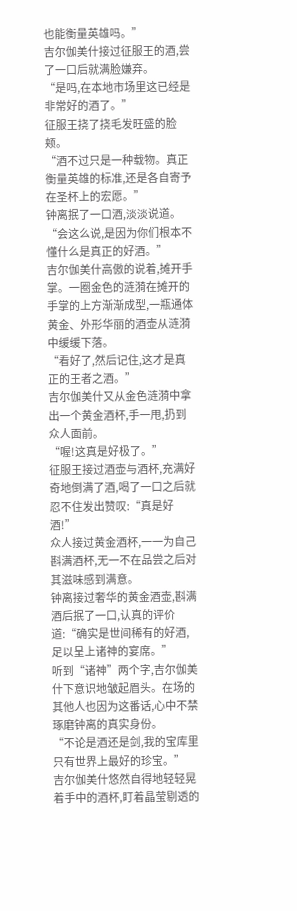也能衡量英雄吗。”
吉尔伽美什接过征服王的酒,尝了一口后就满脸嫌弃。
“是吗,在本地市场里这已经是非常好的酒了。”
征服王挠了挠毛发旺盛的脸颊。
“酒不过只是一种载物。真正衡量英雄的标准,还是各自寄予在圣杯上的宏愿。”
钟离抿了一口酒,淡淡说道。
“会这么说,是因为你们根本不懂什么是真正的好酒。”
吉尔伽美什高傲的说着,摊开手掌。一圈金色的涟漪在摊开的手掌的上方渐渐成型,一瓶通体黄金、外形华丽的酒壶从涟漪中缓缓下落。
“看好了,然后记住,这才是真正的王者之酒。”
吉尔伽美什又从金色涟漪中拿出一个黄金酒杯,手一甩,扔到众人面前。
“喔!这真是好极了。”
征服王接过酒壶与酒杯,充满好奇地倒满了酒,喝了一口之后就忍不住发出赞叹:“真是好酒!”
众人接过黄金酒杯,一一为自己斟满酒杯,无一不在品尝之后对其滋味感到满意。
钟离接过奢华的黄金酒壶,斟满酒后抿了一口,认真的评价道:“确实是世间稀有的好酒,足以呈上诸神的宴席。”
听到“诸神”两个字,吉尔伽美什下意识地皱起眉头。在场的其他人也因为这番话,心中不禁琢磨钟离的真实身份。
“不论是酒还是剑,我的宝库里只有世界上最好的珍宝。”
吉尔伽美什悠然自得地轻轻晃着手中的酒杯,盯着晶莹剔透的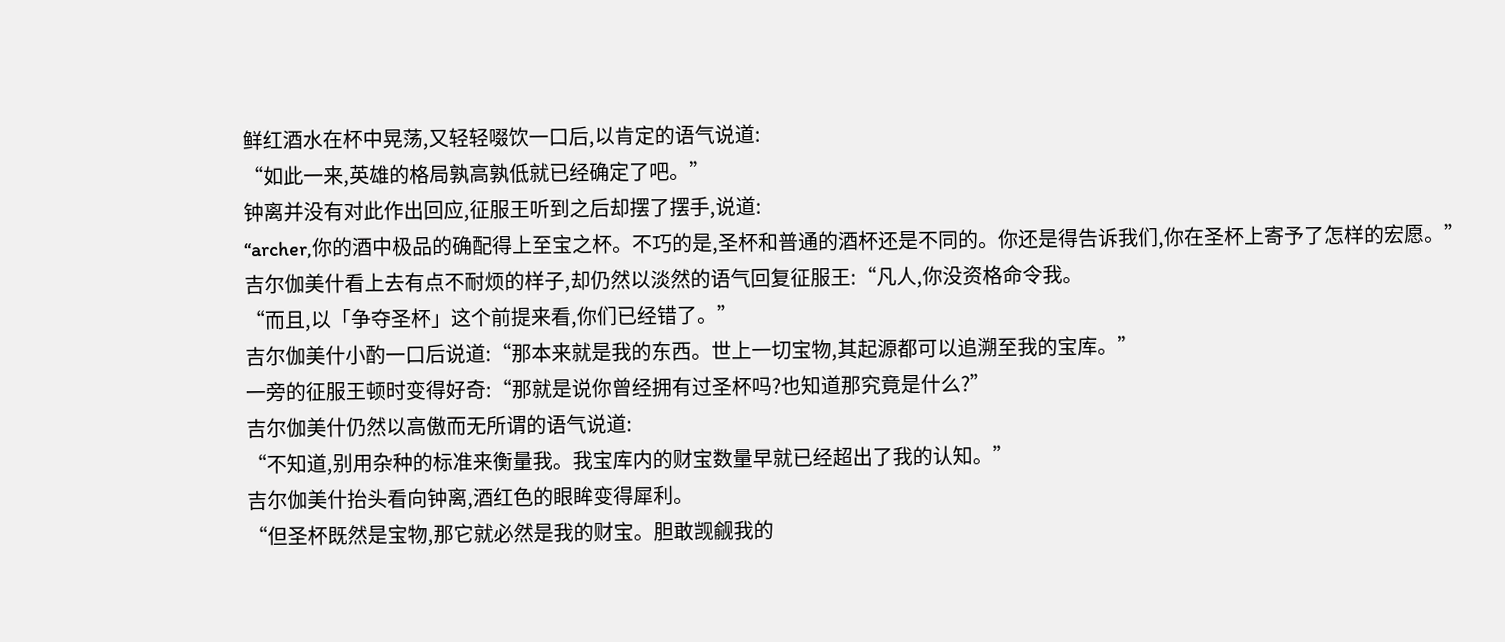鲜红酒水在杯中晃荡,又轻轻啜饮一口后,以肯定的语气说道:
“如此一来,英雄的格局孰高孰低就已经确定了吧。”
钟离并没有对此作出回应,征服王听到之后却摆了摆手,说道:
“archer,你的酒中极品的确配得上至宝之杯。不巧的是,圣杯和普通的酒杯还是不同的。你还是得告诉我们,你在圣杯上寄予了怎样的宏愿。”
吉尔伽美什看上去有点不耐烦的样子,却仍然以淡然的语气回复征服王:“凡人,你没资格命令我。
“而且,以「争夺圣杯」这个前提来看,你们已经错了。”
吉尔伽美什小酌一口后说道:“那本来就是我的东西。世上一切宝物,其起源都可以追溯至我的宝库。”
一旁的征服王顿时变得好奇:“那就是说你曾经拥有过圣杯吗?也知道那究竟是什么?”
吉尔伽美什仍然以高傲而无所谓的语气说道:
“不知道,别用杂种的标准来衡量我。我宝库内的财宝数量早就已经超出了我的认知。”
吉尔伽美什抬头看向钟离,酒红色的眼眸变得犀利。
“但圣杯既然是宝物,那它就必然是我的财宝。胆敢觊觎我的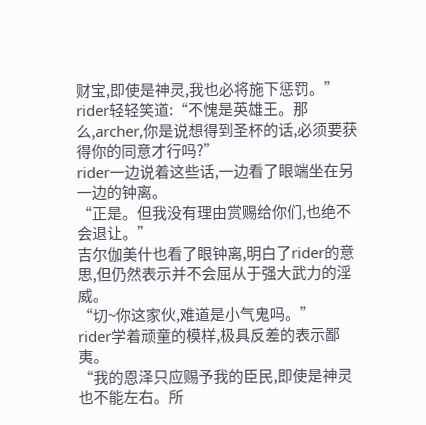财宝,即使是神灵,我也必将施下惩罚。”
rider轻轻笑道:“不愧是英雄王。那么,archer,你是说想得到圣杯的话,必须要获得你的同意才行吗?”
rider一边说着这些话,一边看了眼端坐在另一边的钟离。
“正是。但我没有理由赏赐给你们,也绝不会退让。”
吉尔伽美什也看了眼钟离,明白了rider的意思,但仍然表示并不会屈从于强大武力的淫威。
“切~你这家伙,难道是小气鬼吗。”
rider学着顽童的模样,极具反差的表示鄙夷。
“我的恩泽只应赐予我的臣民,即使是神灵也不能左右。所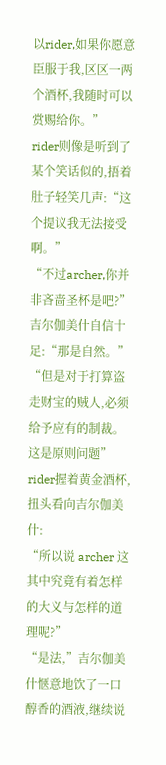以rider,如果你愿意臣服于我,区区一两个酒杯,我随时可以赏赐给你。”
rider则像是听到了某个笑话似的,捂着肚子轻笑几声:“这个提议我无法接受啊。”
“不过archer,你并非吝啬圣杯是吧?”
吉尔伽美什自信十足:“那是自然。”
“但是对于打算盗走财宝的贼人,必须给予应有的制裁。这是原则问题”
rider握着黄金酒杯,扭头看向吉尔伽美什:
“所以说 archer 这其中究竟有着怎样的大义与怎样的道理呢?”
“是法,”吉尔伽美什惬意地饮了一口醇香的酒液,继续说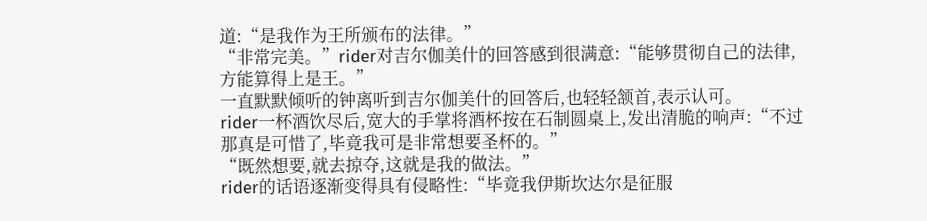道:“是我作为王所颁布的法律。”
“非常完美。”rider对吉尔伽美什的回答感到很满意:“能够贯彻自己的法律,方能算得上是王。”
一直默默倾听的钟离听到吉尔伽美什的回答后,也轻轻颔首,表示认可。
rider一杯酒饮尽后,宽大的手掌将酒杯按在石制圆桌上,发出清脆的响声:“不过那真是可惜了,毕竟我可是非常想要圣杯的。”
“既然想要,就去掠夺,这就是我的做法。”
rider的话语逐渐变得具有侵略性:“毕竟我伊斯坎达尔是征服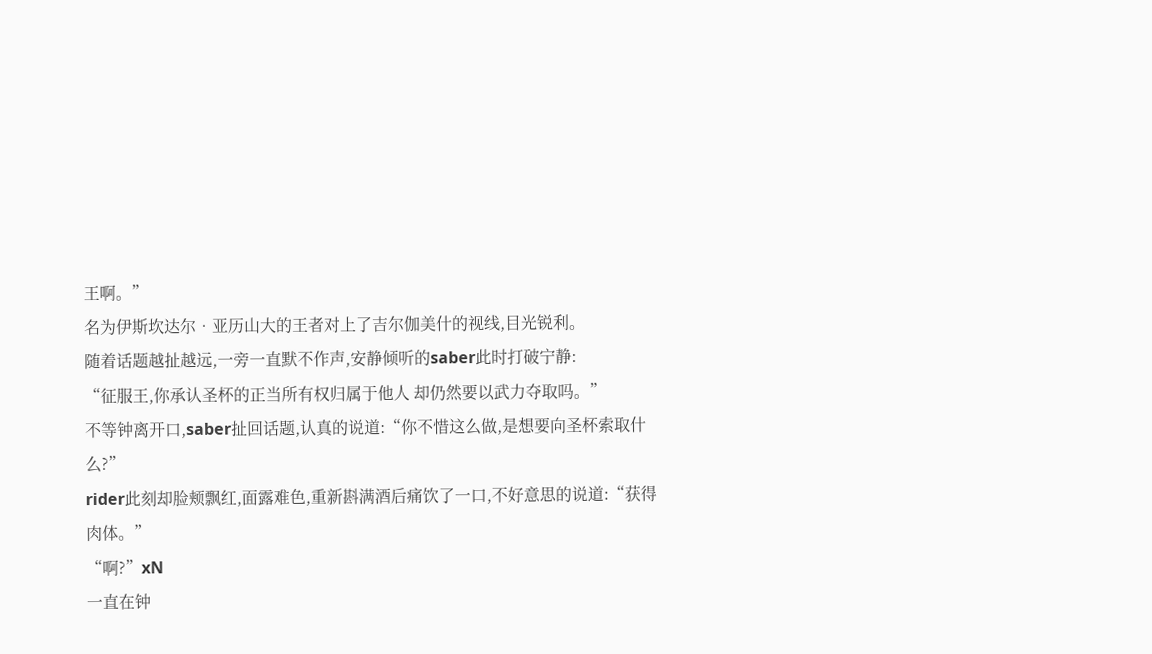王啊。”
名为伊斯坎达尔•亚历山大的王者对上了吉尔伽美什的视线,目光锐利。
随着话题越扯越远,一旁一直默不作声,安静倾听的saber此时打破宁静:
“征服王,你承认圣杯的正当所有权归属于他人 却仍然要以武力夺取吗。”
不等钟离开口,saber扯回话题,认真的说道:“你不惜这么做,是想要向圣杯索取什么?”
rider此刻却脸颊飘红,面露难色,重新斟满酒后痛饮了一口,不好意思的说道:“获得肉体。”
“啊?”xN
一直在钟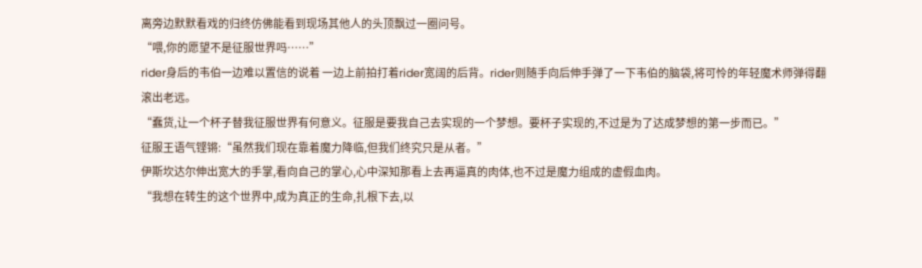离旁边默默看戏的归终仿佛能看到现场其他人的头顶飘过一圈问号。
“喂,你的愿望不是征服世界吗……”
rider身后的韦伯一边难以置信的说着 一边上前拍打着rider宽阔的后背。rider则随手向后伸手弹了一下韦伯的脑袋,将可怜的年轻魔术师弹得翻滚出老远。
“蠢货,让一个杯子替我征服世界有何意义。征服是要我自己去实现的一个梦想。要杯子实现的,不过是为了达成梦想的第一步而已。”
征服王语气铿锵:“虽然我们现在靠着魔力降临,但我们终究只是从者。”
伊斯坎达尔伸出宽大的手掌,看向自己的掌心,心中深知那看上去再逼真的肉体,也不过是魔力组成的虚假血肉。
“我想在转生的这个世界中,成为真正的生命,扎根下去,以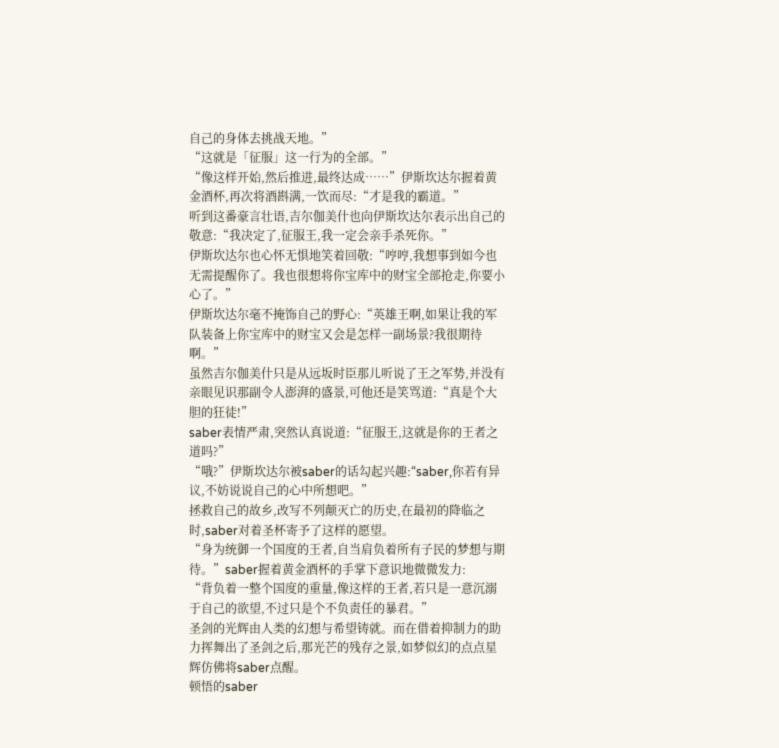自己的身体去挑战天地。”
“这就是「征服」这一行为的全部。”
“像这样开始,然后推进,最终达成……”伊斯坎达尔握着黄金酒杯,再次将酒斟满,一饮而尽:“才是我的霸道。”
听到这番豪言壮语,吉尔伽美什也向伊斯坎达尔表示出自己的敬意:“我决定了,征服王,我一定会亲手杀死你。”
伊斯坎达尔也心怀无惧地笑着回敬:“哼哼,我想事到如今也无需提醒你了。我也很想将你宝库中的财宝全部抢走,你要小心了。”
伊斯坎达尔毫不掩饰自己的野心:“英雄王啊,如果让我的军队装备上你宝库中的财宝又会是怎样一副场景?我很期待啊。”
虽然吉尔伽美什只是从远坂时臣那儿听说了王之军势,并没有亲眼见识那副令人澎湃的盛景,可他还是笑骂道:“真是个大胆的狂徒!”
saber表情严肃,突然认真说道:“征服王,这就是你的王者之道吗?”
“哦?”伊斯坎达尔被saber的话勾起兴趣:“saber,你若有异议,不妨说说自己的心中所想吧。”
拯救自己的故乡,改写不列颠灭亡的历史,在最初的降临之时,saber对着圣杯寄予了这样的愿望。
“身为统御一个国度的王者,自当肩负着所有子民的梦想与期待。”saber握着黄金酒杯的手掌下意识地微微发力:
“背负着一整个国度的重量,像这样的王者,若只是一意沉溺于自己的欲望,不过只是个不负责任的暴君。”
圣剑的光辉由人类的幻想与希望铸就。而在借着抑制力的助力挥舞出了圣剑之后,那光芒的残存之景,如梦似幻的点点星辉仿佛将saber点醒。
顿悟的saber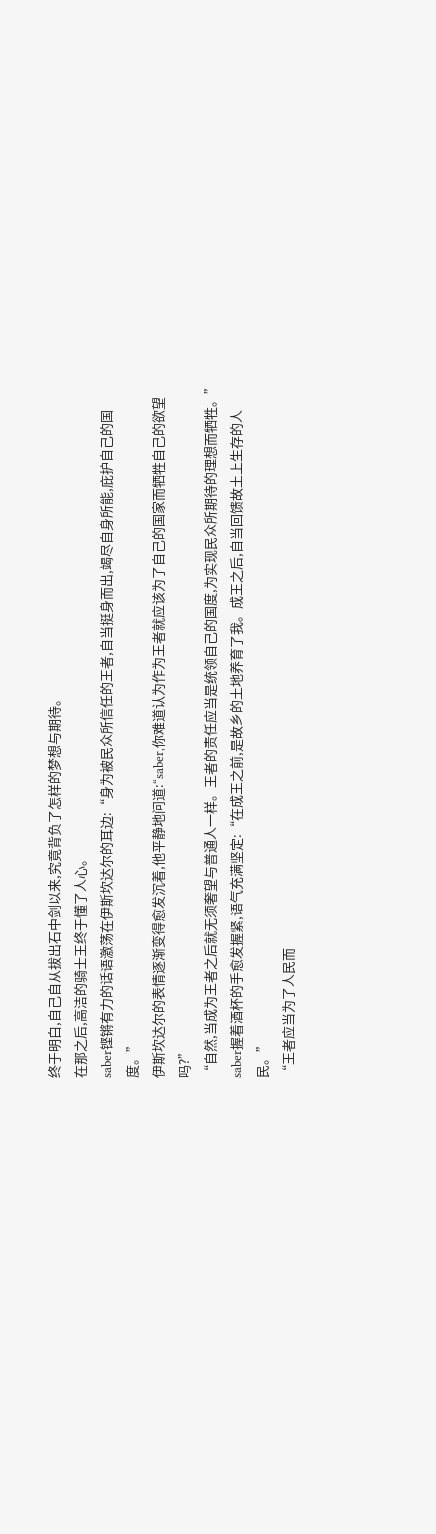终于明白,自己自从拔出石中剑以来,究竟背负了怎样的梦想与期待。
在那之后,高洁的骑士王终于懂了人心。
saber铿锵有力的话语激荡在伊斯坎达尔的耳边:“身为被民众所信任的王者,自当挺身而出,竭尽自身所能,庇护自己的国度。”
伊斯坎达尔的表情逐渐变得愈发沉着,他平静地问道:“saber,你难道认为作为王者就应该为了自己的国家而牺牲自己的欲望吗?”
“自然,当成为王者之后就无须奢望与普通人一样。王者的责任应当是统领自己的国度,为实现民众所期待的理想而牺牲。”
saber握着酒杯的手愈发握紧,语气充满坚定:“在成王之前,是故乡的土地养育了我。成王之后,自当回馈故土上生存的人民。”
“王者应当为了人民而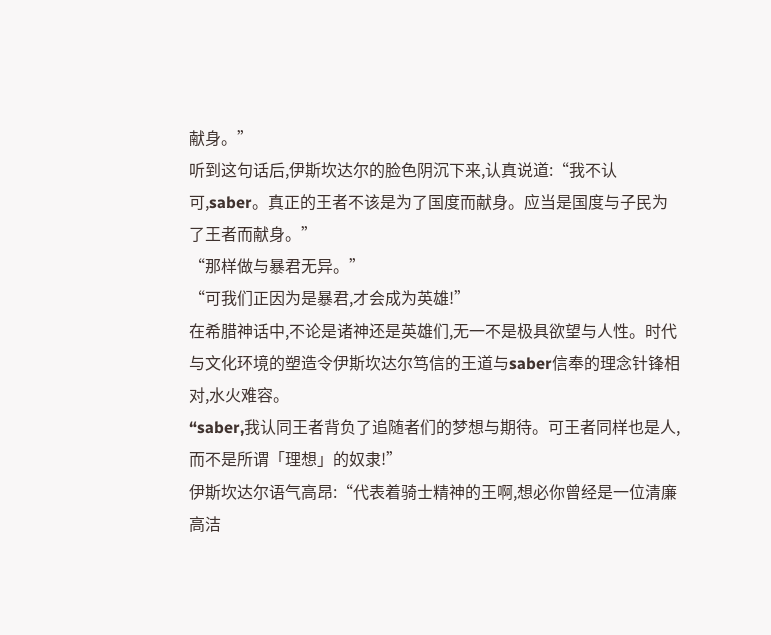献身。”
听到这句话后,伊斯坎达尔的脸色阴沉下来,认真说道:“我不认可,saber。真正的王者不该是为了国度而献身。应当是国度与子民为了王者而献身。”
“那样做与暴君无异。”
“可我们正因为是暴君,才会成为英雄!”
在希腊神话中,不论是诸神还是英雄们,无一不是极具欲望与人性。时代与文化环境的塑造令伊斯坎达尔笃信的王道与saber信奉的理念针锋相对,水火难容。
“saber,我认同王者背负了追随者们的梦想与期待。可王者同样也是人,而不是所谓「理想」的奴隶!”
伊斯坎达尔语气高昂:“代表着骑士精神的王啊,想必你曾经是一位清廉高洁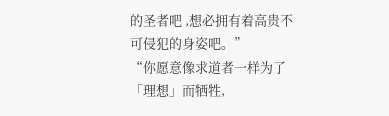的圣者吧 ,想必拥有着高贵不可侵犯的身姿吧。”
“你愿意像求道者一样为了「理想」而牺牲,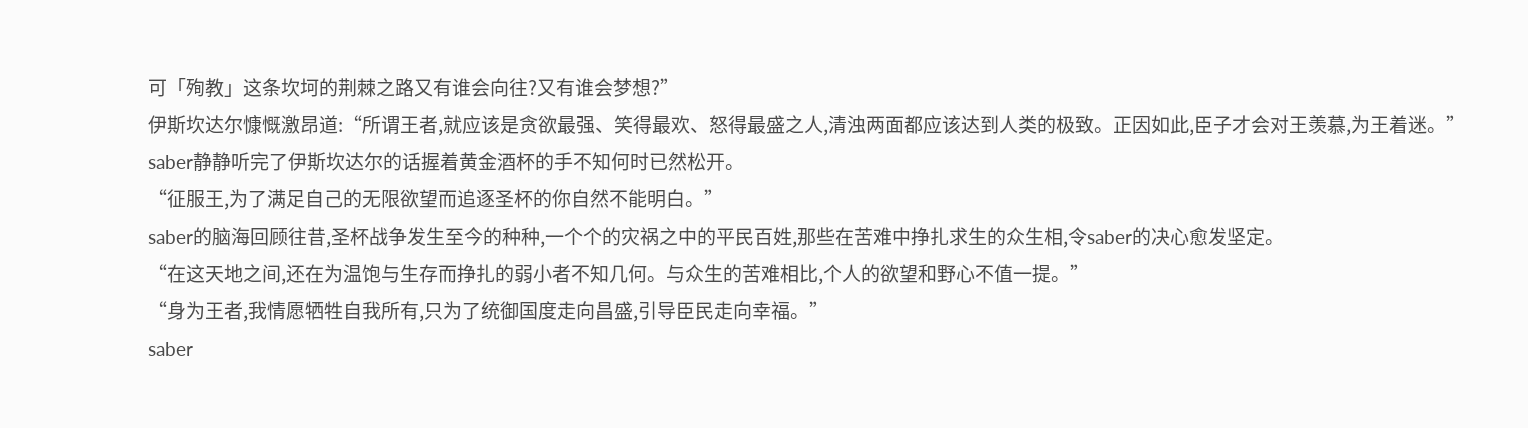可「殉教」这条坎坷的荆棘之路又有谁会向往?又有谁会梦想?”
伊斯坎达尔慷慨激昂道:“所谓王者,就应该是贪欲最强、笑得最欢、怒得最盛之人,清浊两面都应该达到人类的极致。正因如此,臣子才会对王羡慕,为王着迷。”
saber静静听完了伊斯坎达尔的话握着黄金酒杯的手不知何时已然松开。
“征服王,为了满足自己的无限欲望而追逐圣杯的你自然不能明白。”
saber的脑海回顾往昔,圣杯战争发生至今的种种,一个个的灾祸之中的平民百姓,那些在苦难中挣扎求生的众生相,令saber的决心愈发坚定。
“在这天地之间,还在为温饱与生存而挣扎的弱小者不知几何。与众生的苦难相比,个人的欲望和野心不值一提。”
“身为王者,我情愿牺牲自我所有,只为了统御国度走向昌盛,引导臣民走向幸福。”
saber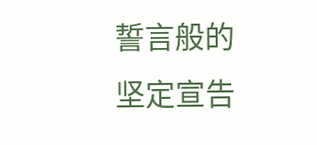誓言般的坚定宣告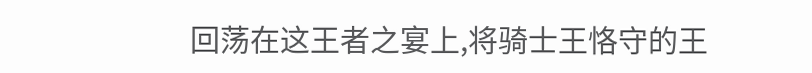回荡在这王者之宴上,将骑士王恪守的王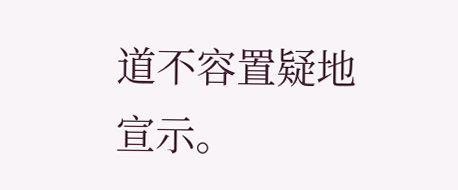道不容置疑地宣示。